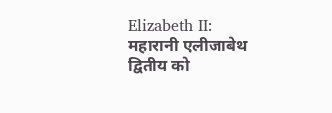Elizabeth II: महारानी एलीजाबेथ द्वितीय को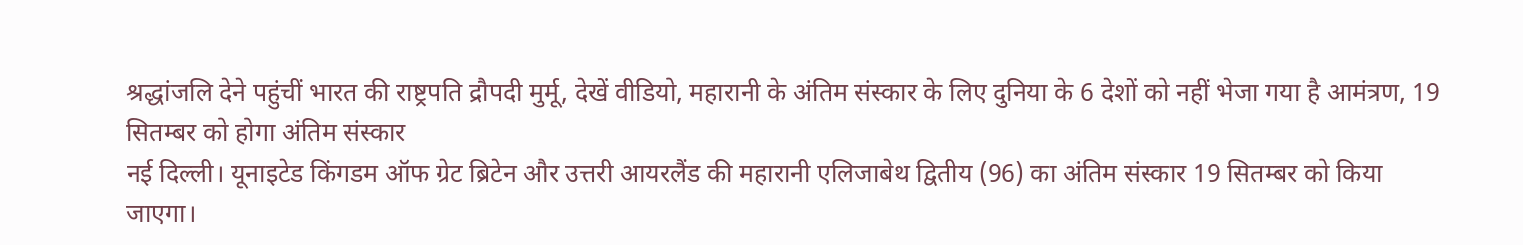श्रद्धांजलि देने पहुंचीं भारत की राष्ट्रपति द्रौपदी मुर्मू, देखें वीडियो, महारानी के अंतिम संस्कार के लिए दुनिया के 6 देशों को नहीं भेजा गया है आमंत्रण, 19 सितम्बर को होगा अंतिम संस्कार
नई दिल्ली। यूनाइटेड किंगडम ऑफ ग्रेट ब्रिटेन और उत्तरी आयरलैंड की महारानी एलिजाबेथ द्वितीय (96) का अंतिम संस्कार 19 सितम्बर को किया जाएगा।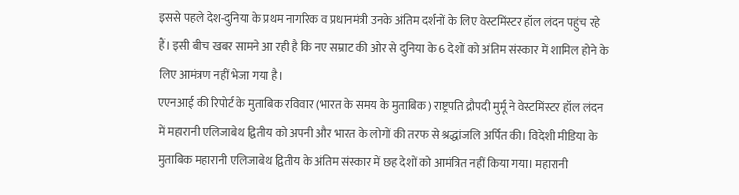इससे पहले देश-दुनिया के प्रथम नागरिक व प्रधानमंत्री उनके अंतिम दर्शनों के लिए वेस्टमिंस्टर हॉल लंदन पहुंच रहे हैं। इसी बीच खबर सामने आ रही है कि नए सम्राट की ओर से दुनिया के 6 देशों को अंतिम संस्कार में शामिल होने के लिए आमंत्रण नहीं भेजा गया है।
एएनआई की रिपोर्ट के मुताबिक रविवार (भारत के समय के मुताबिक) राष्ट्रपति द्रौपदी मुर्मू ने वेस्टमिंस्टर हॉल लंदन में महारानी एलिजाबेथ द्वितीय को अपनी और भारत के लोगों की तरफ से श्रद्धांजलि अर्पित की। विदेशी मीडिया के मुताबिक महारानी एलिजाबेथ द्वितीय के अंतिम संस्कार में छह देशों को आमंत्रित नहीं किया गया। महारानी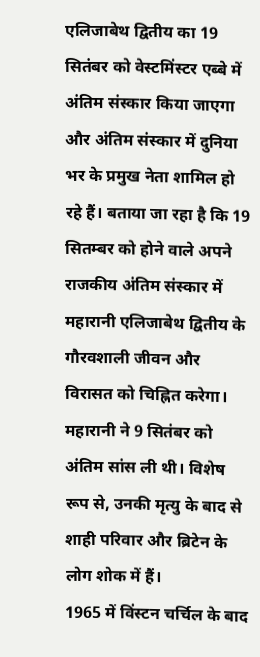एलिजाबेथ द्वितीय का 19 सितंबर को वेस्टमिंस्टर एब्बे में अंतिम संस्कार किया जाएगा और अंतिम संस्कार में दुनिया भर के प्रमुख नेता शामिल हो रहे हैं। बताया जा रहा है कि 19 सितम्बर को होने वाले अपने राजकीय अंतिम संस्कार में महारानी एलिजाबेथ द्वितीय के गौरवशाली जीवन और विरासत को चिह्नित करेगा। महारानी ने 9 सितंबर को अंतिम सांस ली थी। विशेष रूप से, उनकी मृत्यु के बाद से शाही परिवार और ब्रिटेन के लोग शोक में हैं।
1965 में विंस्टन चर्चिल के बाद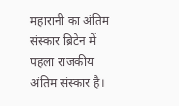महारानी का अंतिम संस्कार ब्रिटेन में पहला राजकीय अंतिम संस्कार है।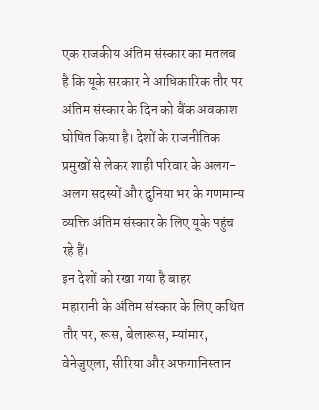एक राजकीय अंतिम संस्कार का मतलब है कि यूके सरकार ने आधिकारिक तौर पर अंतिम संस्कार के दिन को बैंक अवकाश घोषित किया है। देशों के राजनीतिक प्रमुखों से लेकर शाही परिवार के अलग-अलग सदस्यों और दुनिया भर के गणमान्य व्यक्ति अंतिम संस्कार के लिए यूके पहुंच रहे हैं।
इन देशों को रखा गया है बाहर
महारानी के अंतिम संस्कार के लिए कथित तौर पर, रूस, बेलारूस, म्यांमार, वेनेजुएला, सीरिया और अफगानिस्तान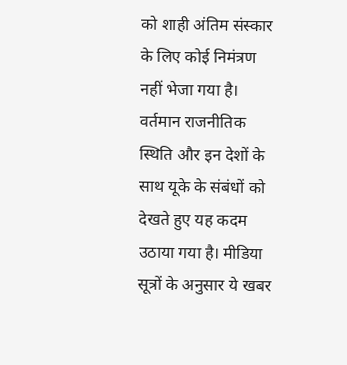को शाही अंतिम संस्कार के लिए कोई निमंत्रण नहीं भेजा गया है। वर्तमान राजनीतिक स्थिति और इन देशों के साथ यूके के संबंधों को देखते हुए यह कदम उठाया गया है। मीडिया सूत्रों के अनुसार ये खबर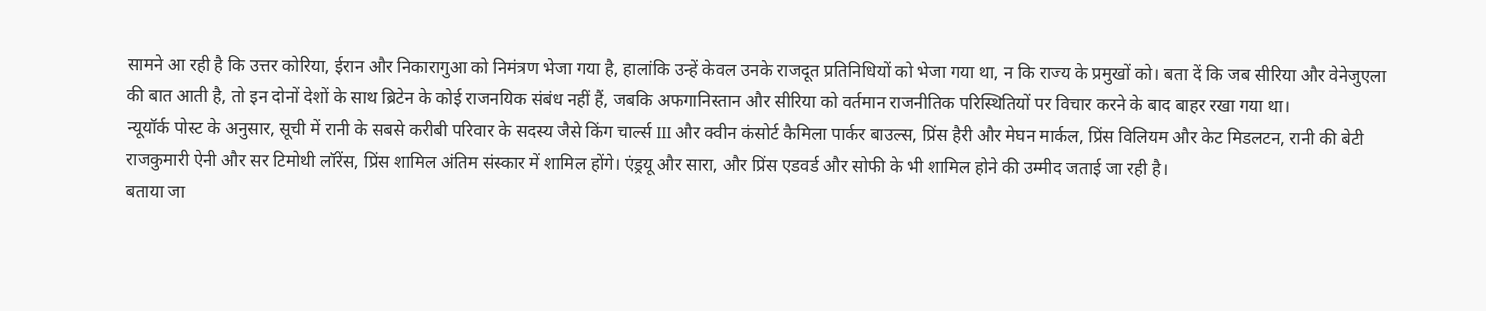सामने आ रही है कि उत्तर कोरिया, ईरान और निकारागुआ को निमंत्रण भेजा गया है, हालांकि उन्हें केवल उनके राजदूत प्रतिनिधियों को भेजा गया था, न कि राज्य के प्रमुखों को। बता दें कि जब सीरिया और वेनेजुएला की बात आती है, तो इन दोनों देशों के साथ ब्रिटेन के कोई राजनयिक संबंध नहीं हैं, जबकि अफगानिस्तान और सीरिया को वर्तमान राजनीतिक परिस्थितियों पर विचार करने के बाद बाहर रखा गया था।
न्यूयॉर्क पोस्ट के अनुसार, सूची में रानी के सबसे करीबी परिवार के सदस्य जैसे किंग चार्ल्स III और क्वीन कंसोर्ट कैमिला पार्कर बाउल्स, प्रिंस हैरी और मेघन मार्कल, प्रिंस विलियम और केट मिडलटन, रानी की बेटी राजकुमारी ऐनी और सर टिमोथी लॉरेंस, प्रिंस शामिल अंतिम संस्कार में शामिल होंगे। एंड्रयू और सारा, और प्रिंस एडवर्ड और सोफी के भी शामिल होने की उम्मीद जताई जा रही है।
बताया जा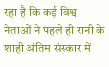रहा है कि कई विश्व नेताओं ने पहले ही रानी के शाही अंतिम संस्कार में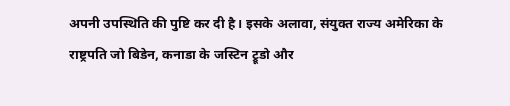अपनी उपस्थिति की पुष्टि कर दी है। इसके अलावा, संयुक्त राज्य अमेरिका के राष्ट्रपति जो बिडेन, कनाडा के जस्टिन ट्रूडो और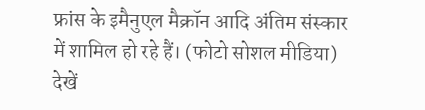फ्रांस के इमैनुएल मैक्रॉन आदि अंतिम संस्कार में शामिल हो रहे हैं। (फोटो सोशल मीडिया)
देखें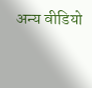अन्य वीडियो